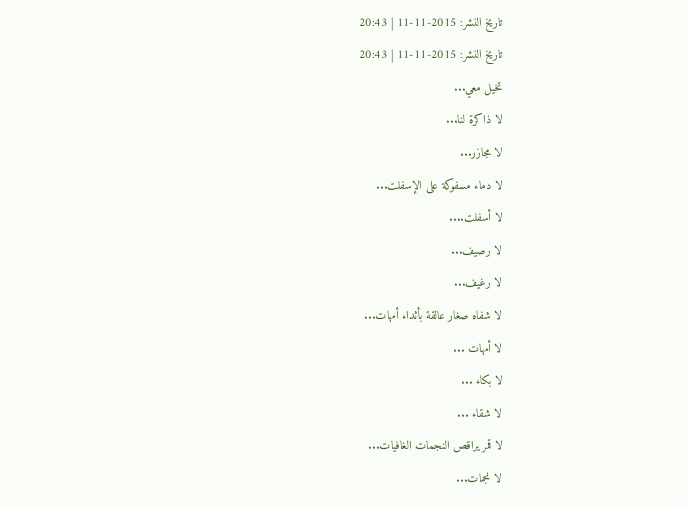تاريخ النشر: 2015-11-11 | 20:43
تاريخ النشر: 2015-11-11 | 20:43
تخيل معي...
لا ذاكرة لنا...
لا مجازر...
لا دماء مسفوكة على الإسفلت...
لا أسفلت....
لا رصيف...
لا رغيف...
لا شفاه صغار عالقة بأثداء أمهات...
لا أمهات ...
لا بكاء ...
لا شقاء ...
لا قمر يراقص النجمات الغافيات...
لا نجمات...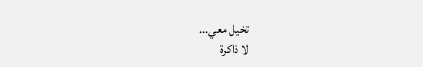تخيل معي...
لا ذاكرة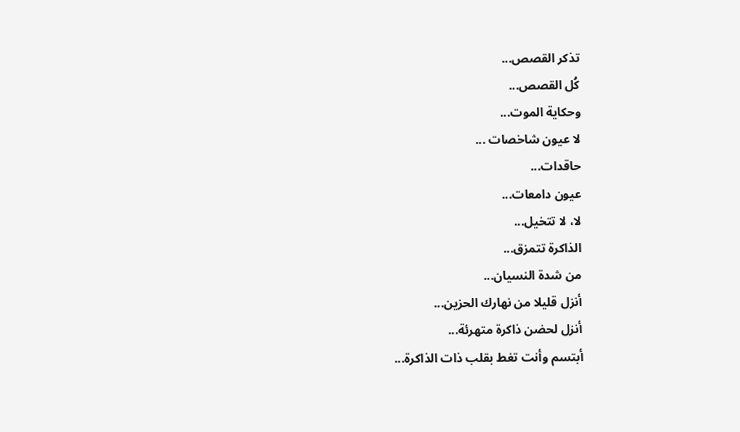تذكر القصص...
كُل القصص...
وحكاية الموت...
لا عيون شاخصات ...
حاقدات...
عيون دامعات...
لا، لا تتخيل...
الذاكرة تتمزق...
من شدة النسيان...
أنزل قليلا من نهارك الحزين...
أنزل لحضن ذاكرة متهرئة...
أبتسم وأنت تغط بقلب ذات الذاكرة...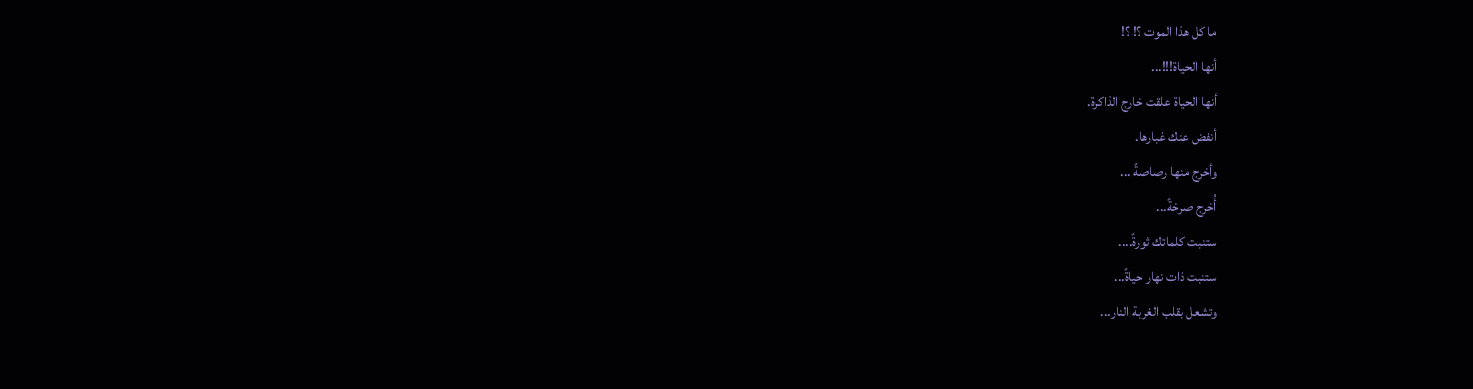ما كل هذا الموت ؟! ؟!
أنها الحياة!!!...
أنها الحياة علقت خارج الذاكرة.
أنفض عنك غبارها.
وأخرج منها رصاصةً ...
أُخرج صرخةً...
ستنبت كلماتك ثورةً....
ستنبت ذات نهار حياةً...
وتشعل بقلب الغربة النار...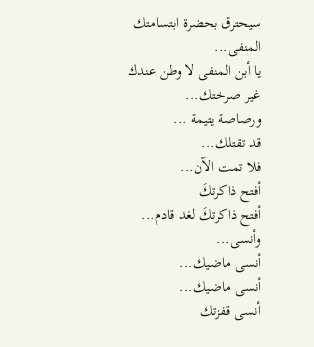سيحترق بحضرة ابتسامتك المنفى...
يا أبن المنفى لا وطن عندك
غير صرختك...
ورصاصة يتيمة ...
قد تقتلك...
فلا تمت الآن...
أفتح ذاكرتكَ
أفتح ذاكرتكَ لغد قادم...
وأنسى...
أنسى ماضيك...
أنسى ماضيك...
أنسى قفزتك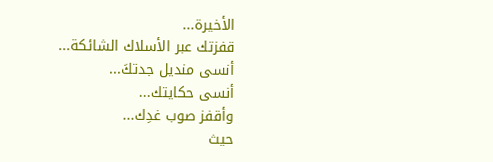الأخيرة...
قفزتك عبر الأسلاك الشائكة...
أنسى منديل جدتكَ...
أنسى حكايتك...
وأقفز صوب غدِك...
حيث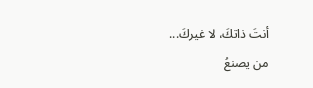أنتَ ذاتكَ، لا غيركَ...
من يصنعُ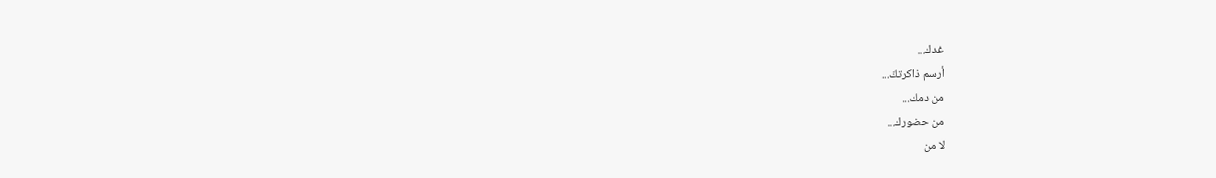غدك...
أرسم ذاكرتكَ...
من دمك...
من حضورك...
لا من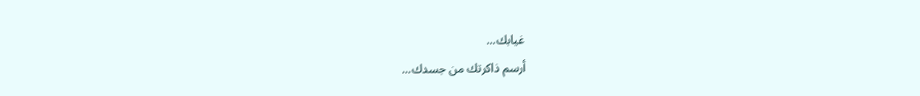غيابك...
أرسم ذاكرتك من جسدك...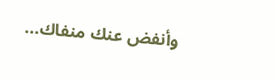وأنفض عنك منفاك...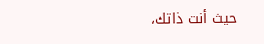حيث أنت ذاتك،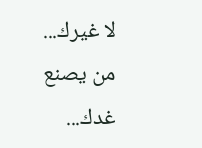لا غيرك...
من يصنع غدك...